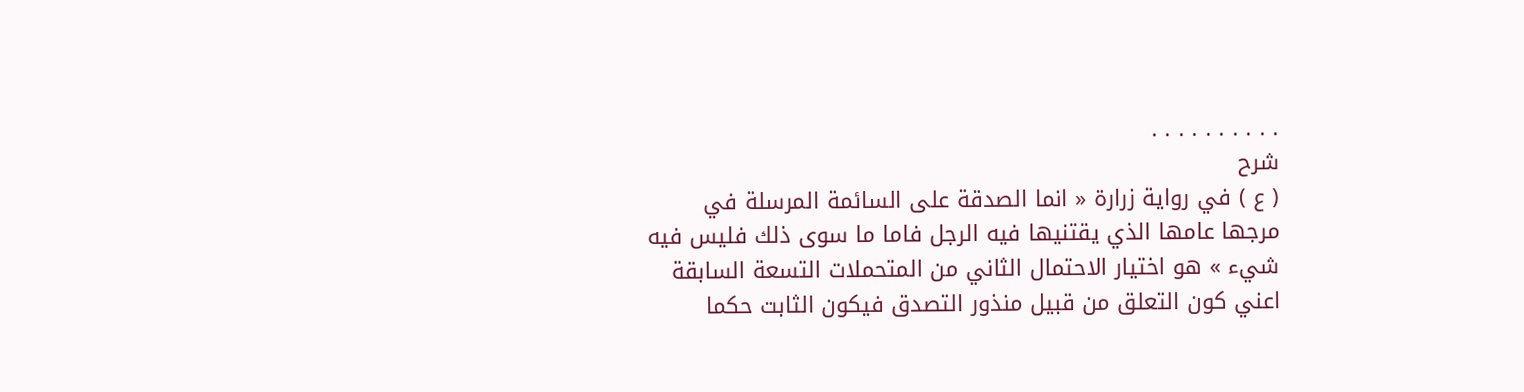. . . . . . . . . .
شرح
( ع ) في رواية زرارة « انما الصدقة على السائمة المرسلة في مرجها عامها الذي يقتنيها فيه الرجل فاما ما سوى ذلك فليس فيه شيء » هو اختيار الاحتمال الثاني من المتحملات التسعة السابقة اعني كون التعلق من قبيل منذور التصدق فيكون الثابت حكما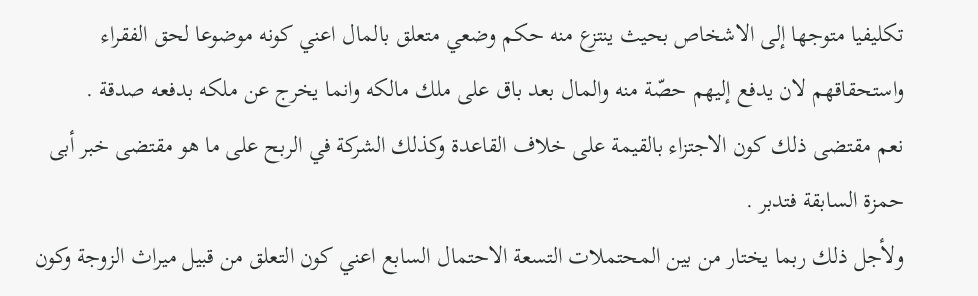تكليفيا متوجها إلى الاشخاص بحيث ينتزع منه حكم وضعي متعلق بالمال اعني كونه موضوعا لحق الفقراء واستحقاقهم لان يدفع إليهم حصّة منه والمال بعد باق على ملك مالكه وانما يخرج عن ملكه بدفعه صدقة .
نعم مقتضى ذلك كون الاجتزاء بالقيمة على خلاف القاعدة وكذلك الشركة في الربح على ما هو مقتضى خبر أبى حمزة السابقة فتدبر .
ولأجل ذلك ربما يختار من بين المحتملات التسعة الاحتمال السابع اعني كون التعلق من قبيل ميراث الزوجة وكون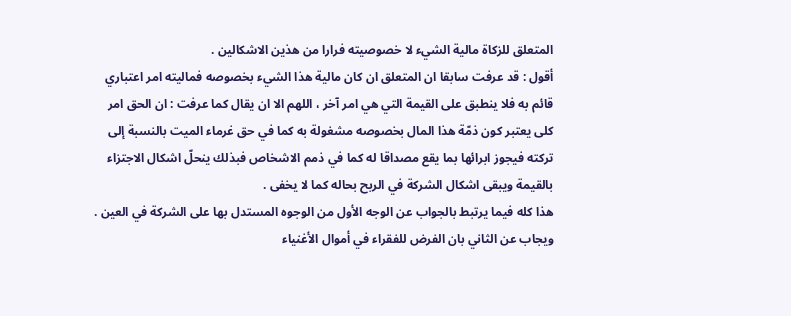المتعلق للزكاة مالية الشيء لا خصوصيته فرارا من هذين الاشكالين .
أقول : قد عرفت سابقا ان المتعلق ان كان مالية هذا الشيء بخصوصه فماليته امر اعتباري قائم به فلا ينطبق على القيمة التي هي امر آخر ، اللهم الا ان يقال كما عرفت : ان الحق امر كلى يعتبر كون ذمّة هذا المال بخصوصه مشغولة به كما في حق غرماء الميت بالنسبة إلى تركته فيجوز ابرائها بما يقع مصداقا له كما في ذمم الاشخاص فبذلك ينحلّ اشكال الاجتزاء بالقيمة ويبقى اشكال الشركة في الربح بحاله كما لا يخفى .
هذا كله فيما يرتبط بالجواب عن الوجه الأول من الوجوه المستدل بها على الشركة في العين .
ويجاب عن الثاني بان الفرض للفقراء في أموال الأغنياء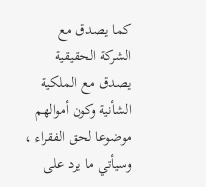كما يصدق مع الشركة الحقيقية يصدق مع الملكية الشأنية وكون أموالهم موضوعا لحق الفقراء ، وسيأتي ما يرد على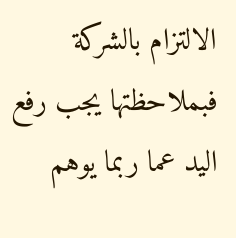الالتزام بالشركة فبملاحظتها يجب رفع اليد عما ربما يوهم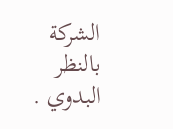الشركة بالنظر البدوي .